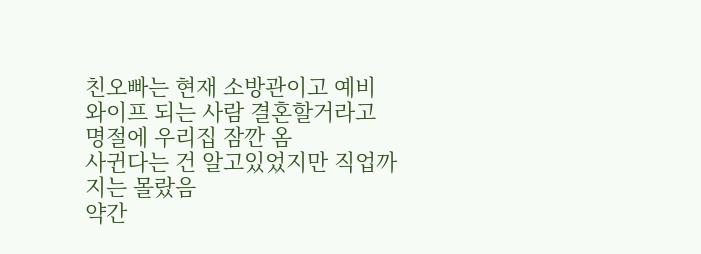친오빠는 현재 소방관이고 예비 와이프 되는 사람 결혼할거라고 명절에 우리집 잠깐 옴
사귄다는 건 알고있었지만 직업까지는 몰랐음
약간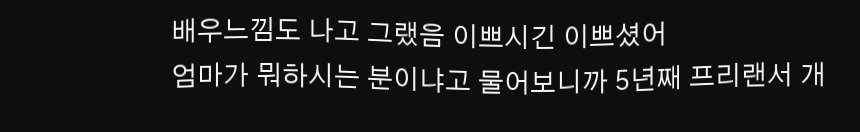배우느낌도 나고 그랬음 이쁘시긴 이쁘셨어
엄마가 뭐하시는 분이냐고 물어보니까 5년째 프리랜서 개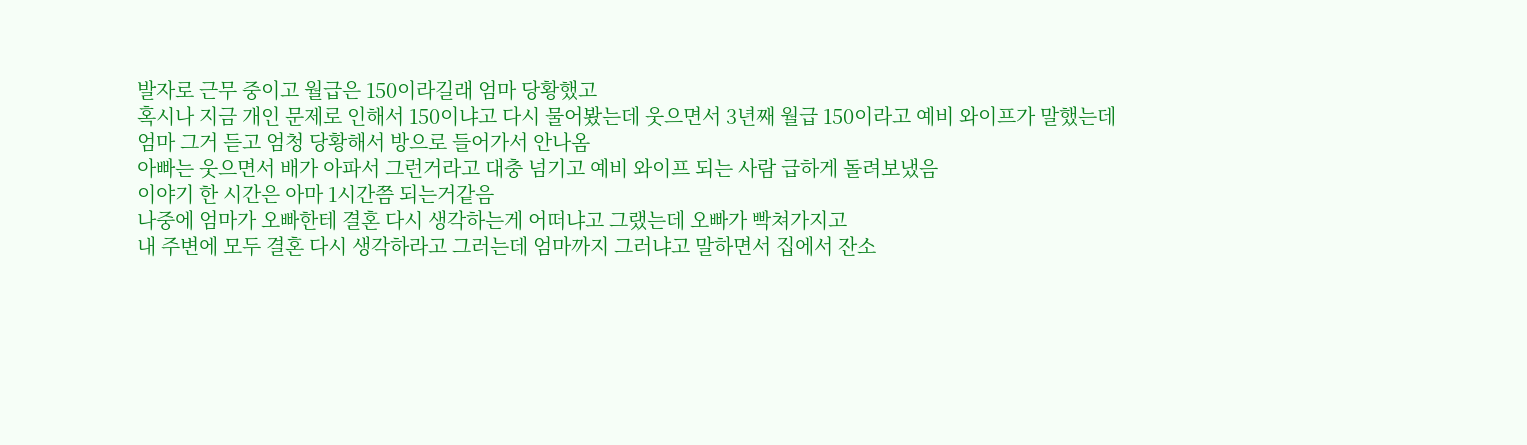발자로 근무 중이고 월급은 150이라길래 엄마 당황했고
혹시나 지금 개인 문제로 인해서 150이냐고 다시 물어봤는데 웃으면서 3년째 월급 150이라고 예비 와이프가 말했는데
엄마 그거 듣고 엄청 당황해서 방으로 들어가서 안나옴
아빠는 웃으면서 배가 아파서 그런거라고 대충 넘기고 예비 와이프 되는 사람 급하게 돌려보냈음
이야기 한 시간은 아마 1시간쯤 되는거같음
나중에 엄마가 오빠한테 결혼 다시 생각하는게 어떠냐고 그랬는데 오빠가 빡쳐가지고
내 주변에 모두 결혼 다시 생각하라고 그러는데 엄마까지 그러냐고 말하면서 집에서 잔소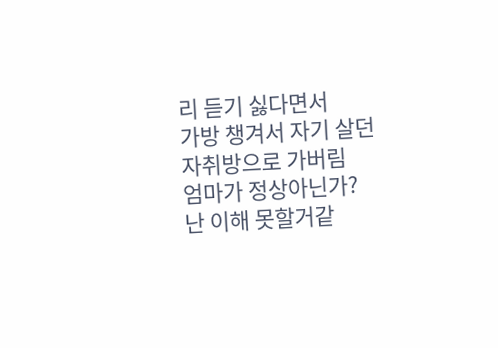리 듣기 싫다면서
가방 챙겨서 자기 살던 자취방으로 가버림
엄마가 정상아닌가?
난 이해 못할거같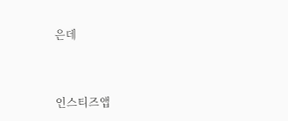은데


인스티즈앱